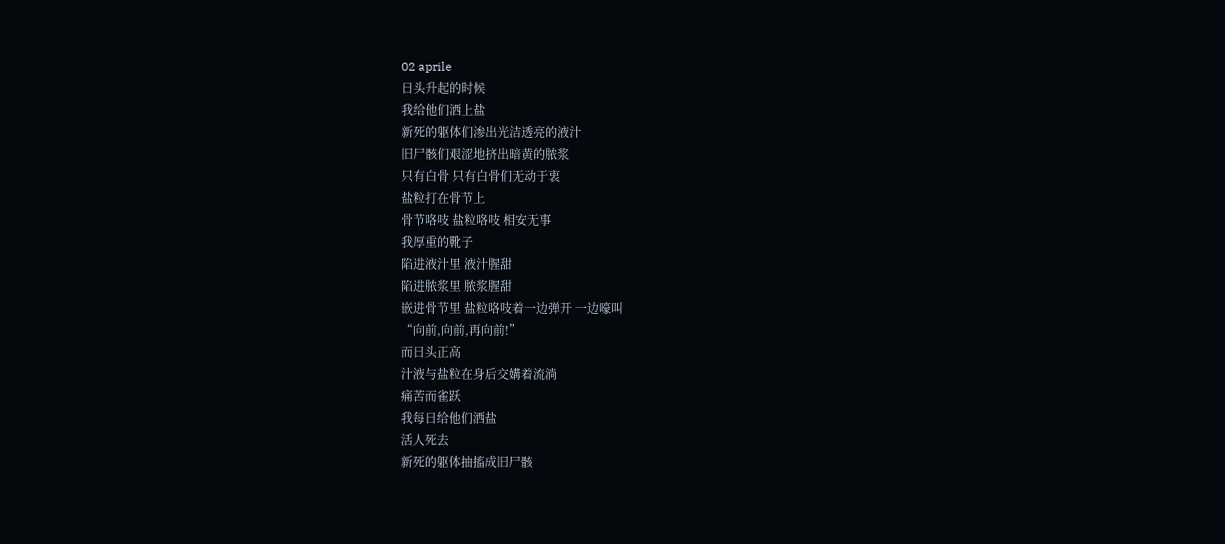02 aprile
日头升起的时候
我给他们洒上盐
新死的躯体们渗出光洁透亮的液汁
旧尸骸们艰涩地挤出暗黄的脓浆
只有白骨 只有白骨们无动于衷
盐粒打在骨节上
骨节咯吱 盐粒咯吱 相安无事
我厚重的靴子
陷进液汁里 液汁腥甜
陷进脓浆里 脓浆腥甜
嵌进骨节里 盐粒咯吱着一边弹开 一边嚎叫
“向前,向前,再向前!”
而日头正高
汁液与盐粒在身后交媾着流淌
痛苦而雀跃
我每日给他们洒盐
活人死去
新死的躯体抽搐成旧尸骸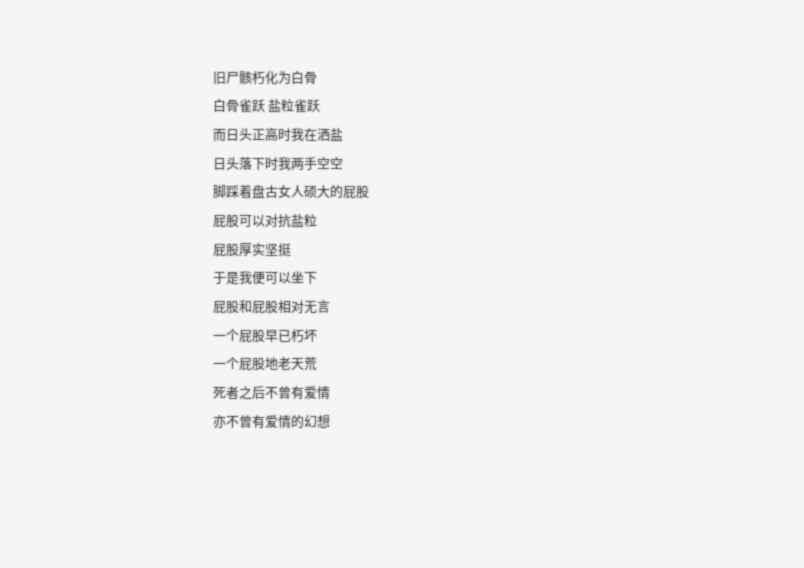旧尸骸朽化为白骨
白骨雀跃 盐粒雀跃
而日头正高时我在洒盐
日头落下时我两手空空
脚踩着盘古女人硕大的屁股
屁股可以对抗盐粒
屁股厚实坚挺
于是我便可以坐下
屁股和屁股相对无言
一个屁股早已朽坏
一个屁股地老天荒
死者之后不曾有爱情
亦不曾有爱情的幻想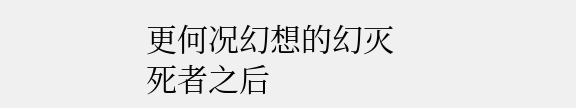更何况幻想的幻灭
死者之后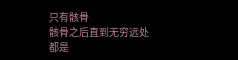只有骸骨
骸骨之后直到无穷远处都是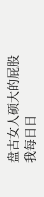盘古女人硕大的屁股
我每日日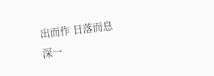出而作 日落而息
深一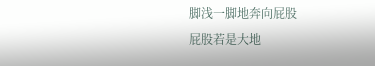脚浅一脚地奔向屁股
屁股若是大地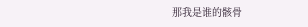那我是谁的骸骨